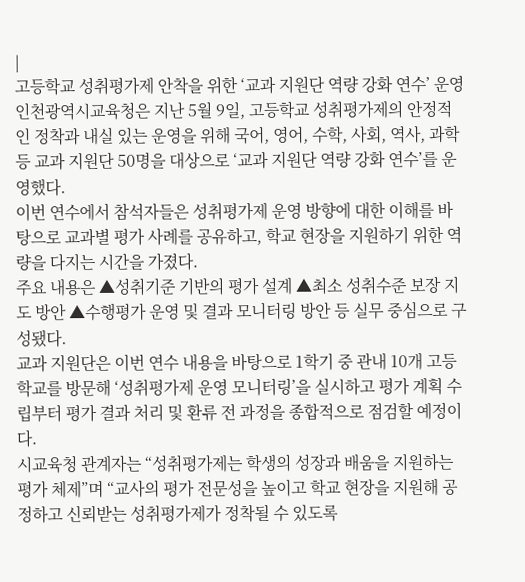|
고등학교 성취평가제 안착을 위한 ‘교과 지원단 역량 강화 연수’ 운영
인천광역시교육청은 지난 5월 9일, 고등학교 성취평가제의 안정적인 정착과 내실 있는 운영을 위해 국어, 영어, 수학, 사회, 역사, 과학 등 교과 지원단 50명을 대상으로 ‘교과 지원단 역량 강화 연수’를 운영했다.
이번 연수에서 참석자들은 성취평가제 운영 방향에 대한 이해를 바탕으로 교과별 평가 사례를 공유하고, 학교 현장을 지원하기 위한 역량을 다지는 시간을 가졌다.
주요 내용은 ▲성취기준 기반의 평가 설계 ▲최소 성취수준 보장 지도 방안 ▲수행평가 운영 및 결과 모니터링 방안 등 실무 중심으로 구성됐다.
교과 지원단은 이번 연수 내용을 바탕으로 1학기 중 관내 10개 고등학교를 방문해 ‘성취평가제 운영 모니터링’을 실시하고 평가 계획 수립부터 평가 결과 처리 및 환류 전 과정을 종합적으로 점검할 예정이다.
시교육청 관계자는 “성취평가제는 학생의 성장과 배움을 지원하는 평가 체제”며 “교사의 평가 전문성을 높이고 학교 현장을 지원해 공정하고 신뢰받는 성취평가제가 정착될 수 있도록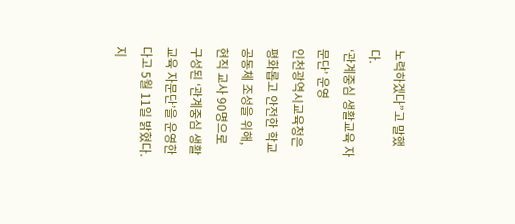노력하겠다”고 말했다.
‘관계중심 생활교육 자문단’ 운영
인천광역시교육청은 평화롭고 안전한 학교 공동체 조성을 위해, 현직 교사 90명으로 구성된 ‘관계중심 생활교육 자문단’을 운영한다고 5월 11일 밝혔다.
지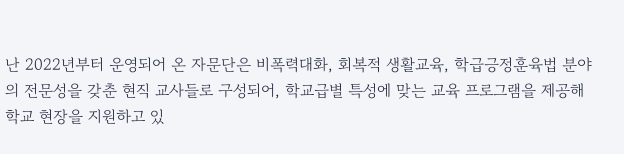난 2022년부터 운영되어 온 자문단은 비폭력대화, 회복적 생활교육, 학급긍정훈육법 분야의 전문성을 갖춘 현직 교사들로 구성되어, 학교급별 특성에 맞는 교육 프로그램을 제공해 학교 현장을 지원하고 있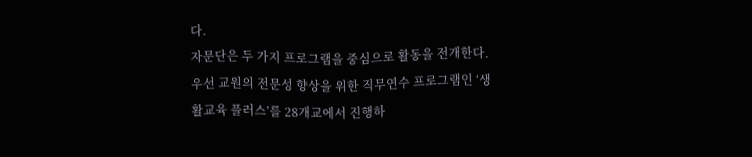다.
자문단은 두 가지 프로그램을 중심으로 활동을 전개한다. 우선 교원의 전문성 향상을 위한 직무연수 프로그램인 ‘생활교육 플러스’를 28개교에서 진행하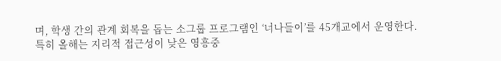며, 학생 간의 관계 회복을 돕는 소그룹 프로그램인 ‘너나들이’를 45개교에서 운영한다.
특히 올해는 지리적 접근성이 낮은 영흥중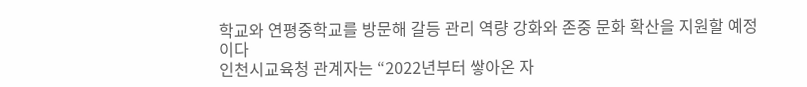학교와 연평중학교를 방문해 갈등 관리 역량 강화와 존중 문화 확산을 지원할 예정이다
인천시교육청 관계자는 “2022년부터 쌓아온 자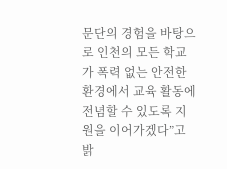문단의 경험을 바탕으로 인천의 모든 학교가 폭력 없는 안전한 환경에서 교육 활동에 전념할 수 있도록 지원을 이어가겠다”고 밝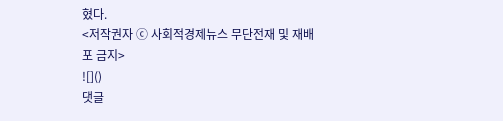혔다.
<저작권자 ⓒ 사회적경제뉴스 무단전재 및 재배포 금지>
![]()
댓글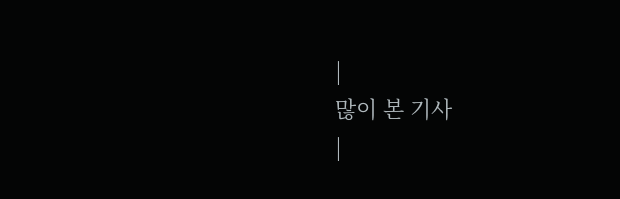|
많이 본 기사
|